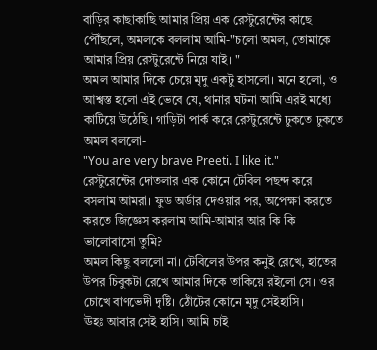বাড়ির কাছাকাছি আমার প্রিয় এক রেস্টুরেন্টের কাছে পৌঁছলে, অমলকে বললাম আমি-"চলো অমল, তোমাকে আমার প্রিয় রেস্টুরেন্টে নিয়ে যাই। "
অমল আমার দিকে চেয়ে মৃদু একটু হাসলো। মনে হলো, ও আশ্বস্ত হলো এই ভেবে যে, থানার ঘটনা আমি এরই মধ্যে কাটিয়ে উঠেছি। গাড়িটা পার্ক করে রেস্টুরেন্টে ঢুকতে ঢুকতে অমল বললো-
"You are very brave Preeti. I like it."
রেস্টুরেন্টের দোতলার এক কোনে টেবিল পছন্দ করে বসলাম আমরা। ফুড অর্ডার দেওয়ার পর, অপেক্ষা করতে করতে জিজ্ঞেস করলাম আমি-আমার আর কি কি ভালোবাসো তুমি?
অমল কিছু বললো না। টেবিলের উপর কনুই রেখে, হাতের উপর চিবুকটা রেখে আমার দিকে তাকিয়ে রইলো সে। ওর চোখে বাণভেদী দৃষ্টি। ঠোঁটের কোনে মৃদু সেইহাসি।
ঊহঃ আবার সেই হাসি। আমি চাই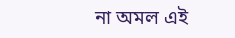না অমল এই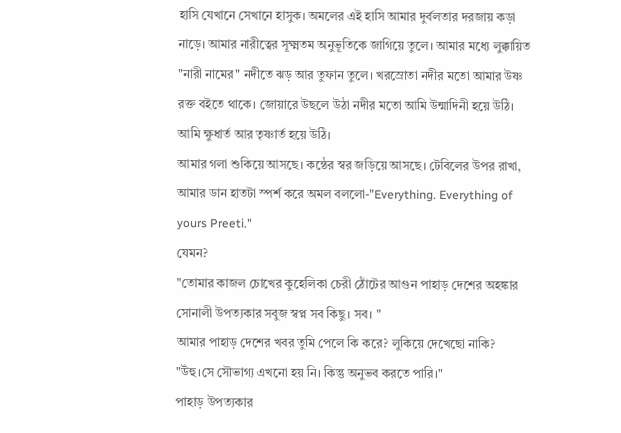হাসি যেখানে সেখানে হাসুক। অমলের এই হাসি আমার দুর্বলতার দরজায় কড়া নাড়ে। আমার নারীত্বের সূক্ষ্মতম অনুভূতিকে জাগিয়ে তুলে। আমার মধ্যে লুক্কায়িত "নারী নামের" নদীতে ঝড় আর তুফান তুলে। খরস্রোতা নদীর মতো আমার উষ্ণ রক্ত বইতে থাকে। জোয়ারে উছলে উঠা নদীর মতো আমি উন্মাদিনী হয়ে উঠি। আমি ক্ষুধার্ত আর তৃষ্ণার্ত হয়ে উঠি।
আমার গলা শুকিয়ে আসছে। কন্ঠের স্বর জড়িয়ে আসছে। টেবিলের উপর রাখা, আমার ডান হাতটা স্পর্শ করে অমল বললো-"Everything. Everything of yours Preeti."
যেমন?
"তোমার কাজল চোখের কুহেলিকা চেরী ঠোঁটের আগুন পাহাড় দেশের অহঙ্কার সোনালী উপত্যকার সবুজ স্বপ্ন সব কিছু। সব। "
আমার পাহাড় দেশের খবর তুমি পেলে কি করে? লুকিয়ে দেখেছো নাকি?
"উঁহু।সে সৌভাগ্য এখনো হয় নি। কিন্তু অনুভব করতে পারি।"
পাহাড় উপত্যকার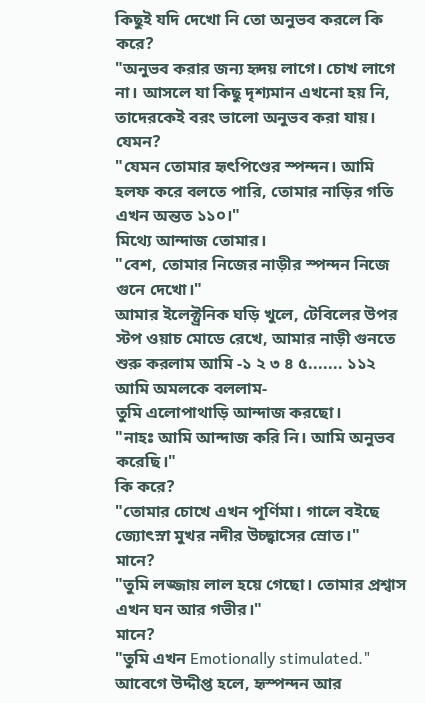কিছুই যদি দেখো নি তো অনুভব করলে কি করে?
"অনুভব করার জন্য হৃদয় লাগে। চোখ লাগে না। আসলে যা কিছু দৃশ্যমান এখনো হয় নি, তাদেরকেই বরং ভালো অনুভব করা যায়।
যেমন?
"যেমন তোমার হৃৎপিণ্ডের স্পন্দন। আমি হলফ করে বলতে পারি, তোমার নাড়ির গতি এখন অন্তত ১১০।"
মিথ্যে আন্দাজ তোমার।
"বেশ, তোমার নিজের নাড়ীর স্পন্দন নিজে গুনে দেখো।"
আমার ইলেক্ট্রনিক ঘড়ি খুলে, টেবিলের উপর স্টপ ওয়াচ মোডে রেখে, আমার নাড়ী গুনতে শুরু করলাম আমি -১ ২ ৩ ৪ ৫....... ১১২
আমি অমলকে বললাম-
তুমি এলোপাথাড়ি আন্দাজ করছো।
"নাহঃ আমি আন্দাজ করি নি। আমি অনুভব করেছি।"
কি করে?
"তোমার চোখে এখন পূর্ণিমা। গালে বইছে জ্যোৎস্না মুখর নদীর উচ্ছ্বাসের স্রোত।"
মানে?
"তুমি লজ্জায় লাল হয়ে গেছো। তোমার প্রশ্বাস এখন ঘন আর গভীর।"
মানে?
"তুমি এখন Emotionally stimulated." আবেগে উদ্দীপ্ত হলে, হৃস্পন্দন আর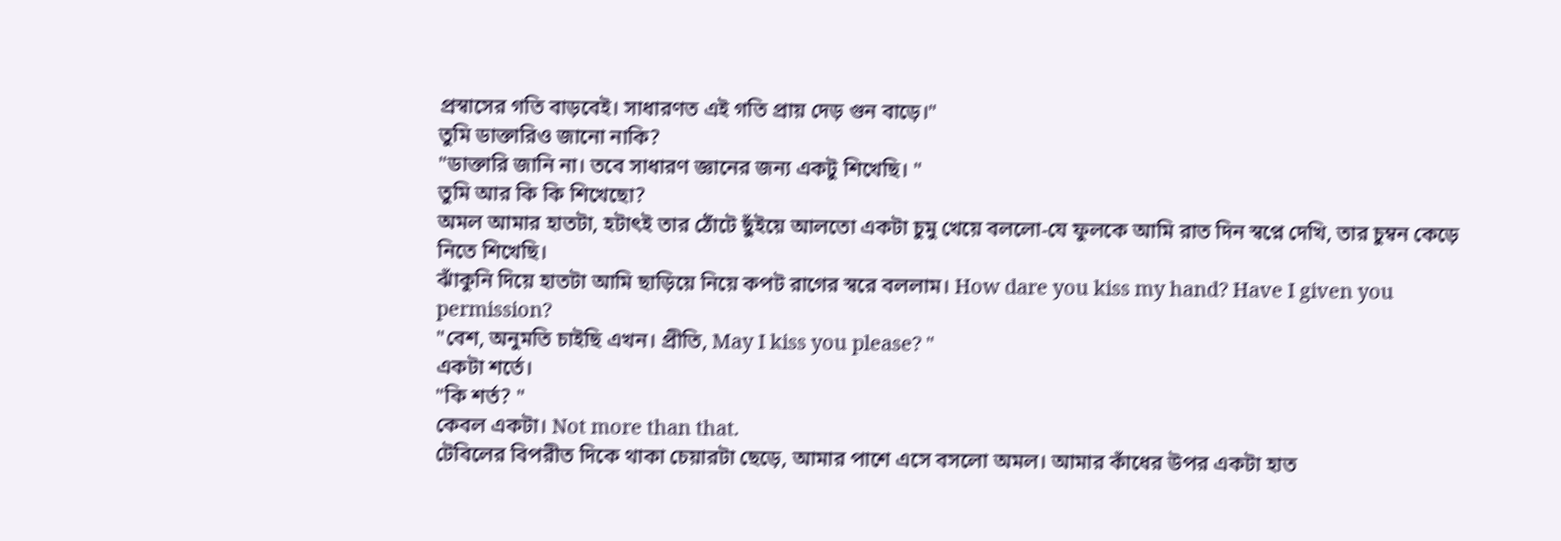প্রস্বাসের গতি বাড়বেই। সাধারণত এই গতি প্রায় দেড় গুন বাড়ে।"
তুমি ডাক্তারিও জানো নাকি?
"ডাক্তারি জানি না। তবে সাধারণ জ্ঞানের জন্য একটু শিখেছি। "
তুমি আর কি কি শিখেছো?
অমল আমার হাতটা, হটাৎই তার ঠোঁটে ছুঁইয়ে আলতো একটা চুমু খেয়ে বললো-যে ফুলকে আমি রাত দিন স্বপ্নে দেখি, তার চুম্বন কেড়ে নিতে শিখেছি।
ঝাঁকুনি দিয়ে হাতটা আমি ছাড়িয়ে নিয়ে কপট রাগের স্বরে বললাম। How dare you kiss my hand? Have I given you permission?
"বেশ, অনুমতি চাইছি এখন। প্রীতি, May I kiss you please? "
একটা শর্তে।
"কি শর্ত? "
কেবল একটা। Not more than that.
টেবিলের বিপরীত দিকে থাকা চেয়ারটা ছেড়ে, আমার পাশে এসে বসলো অমল। আমার কাঁধের উপর একটা হাত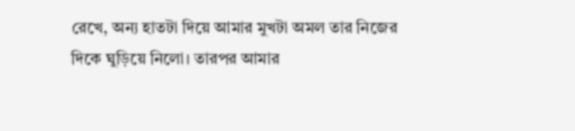রেখে, অন্য হাতটা দিয়ে আমার মুখটা অমল তার নিজের দিকে ঘুড়িয়ে নিলো। তারপর আমার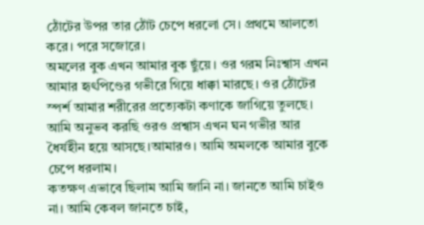ঠোঁটের উপর তার ঠোঁট চেপে ধরলো সে। প্রথমে আলতো করে। পরে সজোরে।
অমলের বুক এখন আমার বুক ছুঁয়ে। ওর গরম নিঃশ্বাস এখন আমার হৃৎপিণ্ডের গভীরে গিয়ে ধাক্কা মারছে। ওর ঠোঁটের স্পর্শ আমার শরীরের প্রত্যেকটা কণাকে জাগিয়ে তুলছে। আমি অনুভব করছি ওরও প্রশ্বাস এখন ঘন গভীর আর ধৈর্যহীন হয়ে আসছে।আমারও। আমি অমলকে আমার বুকে চেপে ধরলাম।
কতক্ষণ এভাবে ছিলাম আমি জানি না। জানতে আমি চাইও না। আমি কেবল জানতে চাই,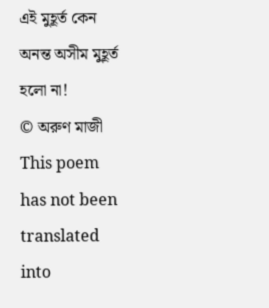এই মুহূর্ত কেন অনন্ত অসীম মুহূর্ত হলো না!
© অরুণ মাজী
This poem has not been translated into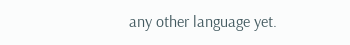any other language yet.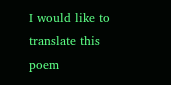I would like to translate this poem